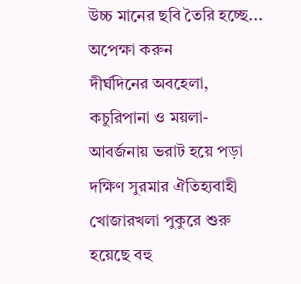উচ্চ মানের ছবি তৈরি হচ্ছে... অপেক্ষা করুন
দীর্ঘদিনের অবহেলা, কচুরিপানা ও ময়লা-আবর্জনায় ভরাট হয়ে পড়া দক্ষিণ সুরমার ঐতিহ্যবাহী খোজারখলা পুকুরে শুরু হয়েছে বহু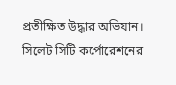প্রতীক্ষিত উদ্ধার অভিযান। সিলেট সিটি কর্পোরেশনের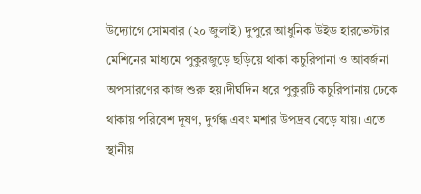উদ্যোগে সোমবার (২০ জুলাই) দুপুরে আধুনিক উইড হারভেস্টার মেশিনের মাধ্যমে পুকুরজুড়ে ছড়িয়ে থাকা কচুরিপানা ও আবর্জনা অপসারণের কাজ শুরু হয়।দীর্ঘদিন ধরে পুকুরটি কচুরিপানায় ঢেকে থাকায় পরিবেশ দূষণ, দুর্গন্ধ এবং মশার উপদ্রব বেড়ে যায়। এতে স্থানীয়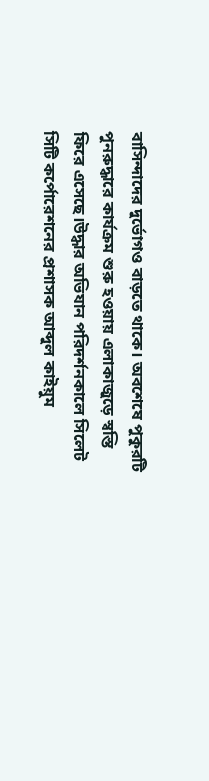বাসিন্দাদের দুর্ভোগও বাড়তে থাকে। অবশেষে পুকুরটি পুনরুদ্ধারে কার্যক্রম শুরু হওয়ায় এলাকাজুড়ে স্বস্তি ফিরে এসেছে।উদ্ধার অভিযান পরিদর্শনকালে সিলেট সিটি কর্পোরেশনের প্রশাসক আব্দুল কাইয়ুম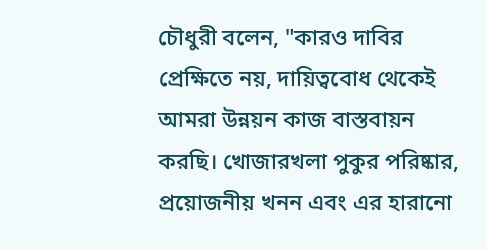চৌধুরী বলেন, "কারও দাবির প্রেক্ষিতে নয়, দায়িত্ববোধ থেকেই আমরা উন্নয়ন কাজ বাস্তবায়ন করছি। খোজারখলা পুকুর পরিষ্কার, প্রয়োজনীয় খনন এবং এর হারানো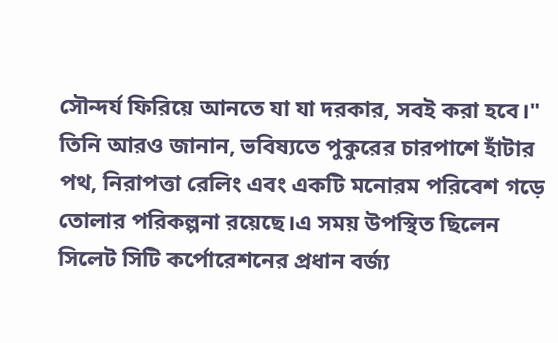সৌন্দর্য ফিরিয়ে আনতে যা যা দরকার, সবই করা হবে।" তিনি আরও জানান, ভবিষ্যতে পুকুরের চারপাশে হাঁটার পথ, নিরাপত্তা রেলিং এবং একটি মনোরম পরিবেশ গড়ে তোলার পরিকল্পনা রয়েছে।এ সময় উপস্থিত ছিলেন সিলেট সিটি কর্পোরেশনের প্রধান বর্জ্য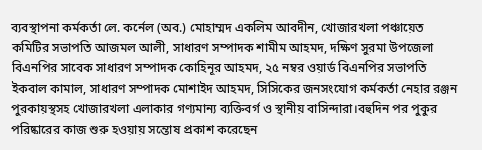ব্যবস্থাপনা কর্মকর্তা লে. কর্নেল (অব.) মোহাম্মদ একলিম আবদীন, খোজারখলা পঞ্চায়েত কমিটির সভাপতি আজমল আলী, সাধারণ সম্পাদক শামীম আহমদ, দক্ষিণ সুরমা উপজেলা বিএনপির সাবেক সাধারণ সম্পাদক কোহিনূর আহমদ, ২৫ নম্বর ওয়ার্ড বিএনপির সভাপতি ইকবাল কামাল, সাধারণ সম্পাদক মোশাইদ আহমদ, সিসিকের জনসংযোগ কর্মকর্তা নেহার রঞ্জন পুরকায়স্থসহ খোজারখলা এলাকার গণ্যমান্য ব্যক্তিবর্গ ও স্থানীয় বাসিন্দারা।বহুদিন পর পুকুর পরিষ্কারের কাজ শুরু হওয়ায় সন্তোষ প্রকাশ করেছেন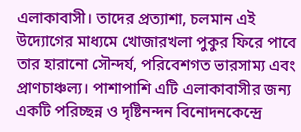এলাকাবাসী। তাদের প্রত্যাশা, চলমান এই উদ্যোগের মাধ্যমে খোজারখলা পুকুর ফিরে পাবে তার হারানো সৌন্দর্য, পরিবেশগত ভারসাম্য এবং প্রাণচাঞ্চল্য। পাশাপাশি এটি এলাকাবাসীর জন্য একটি পরিচ্ছন্ন ও দৃষ্টিনন্দন বিনোদনকেন্দ্রে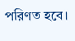পরিণত হবে।